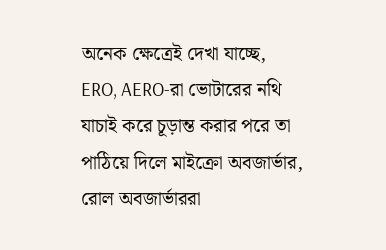অনেক ক্ষেত্রেই দেখা যাচ্ছে, ERO, AERO-রা ভোটারের নথি যাচাই করে চূড়ান্ত করার পরে তা পাঠিয়ে দিলে মাইক্রো অবজার্ভার, রোল অবজার্ভাররা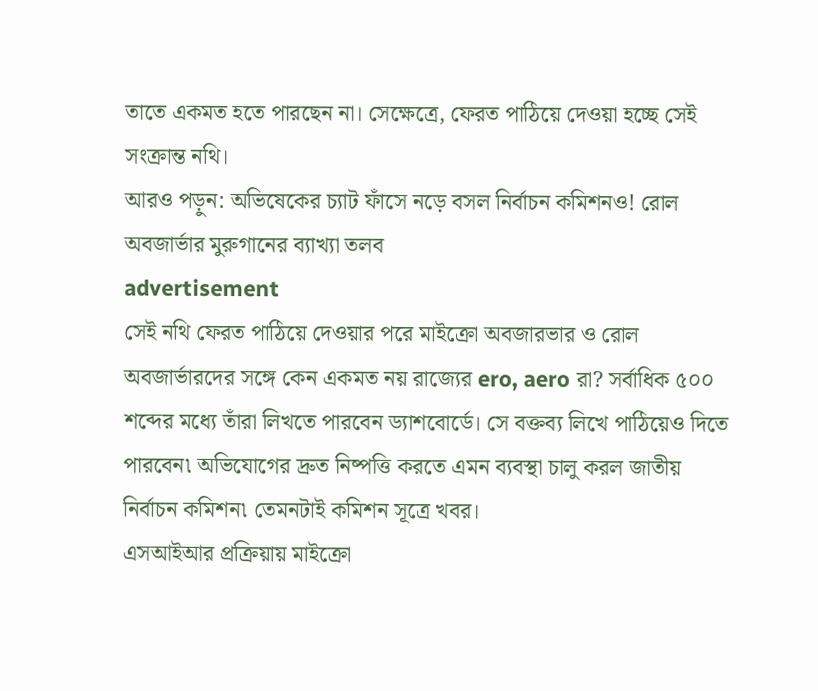তাতে একমত হতে পারছেন না। সেক্ষেত্রে, ফেরত পাঠিয়ে দেওয়া হচ্ছে সেই সংক্রান্ত নথি।
আরও পড়ুন: অভিষেকের চ্যাট ফাঁসে নড়ে বসল নির্বাচন কমিশনও! রোল অবজার্ভার মুরুগানের ব্যাখ্যা তলব
advertisement
সেই নথি ফেরত পাঠিয়ে দেওয়ার পরে মাইক্রো অবজারভার ও রোল অবজার্ভারদের সঙ্গে কেন একমত নয় রাজ্যের ero, aero রা? সর্বাধিক ৫০০ শব্দের মধ্যে তাঁরা লিখতে পারবেন ড্যাশবোর্ডে। সে বক্তব্য লিখে পাঠিয়েও দিতে পারবেন৷ অভিযোগের দ্রুত নিষ্পত্তি করতে এমন ব্যবস্থা চালু করল জাতীয় নির্বাচন কমিশন৷ তেমনটাই কমিশন সূত্রে খবর।
এসআইআর প্রক্রিয়ায় মাইক্রো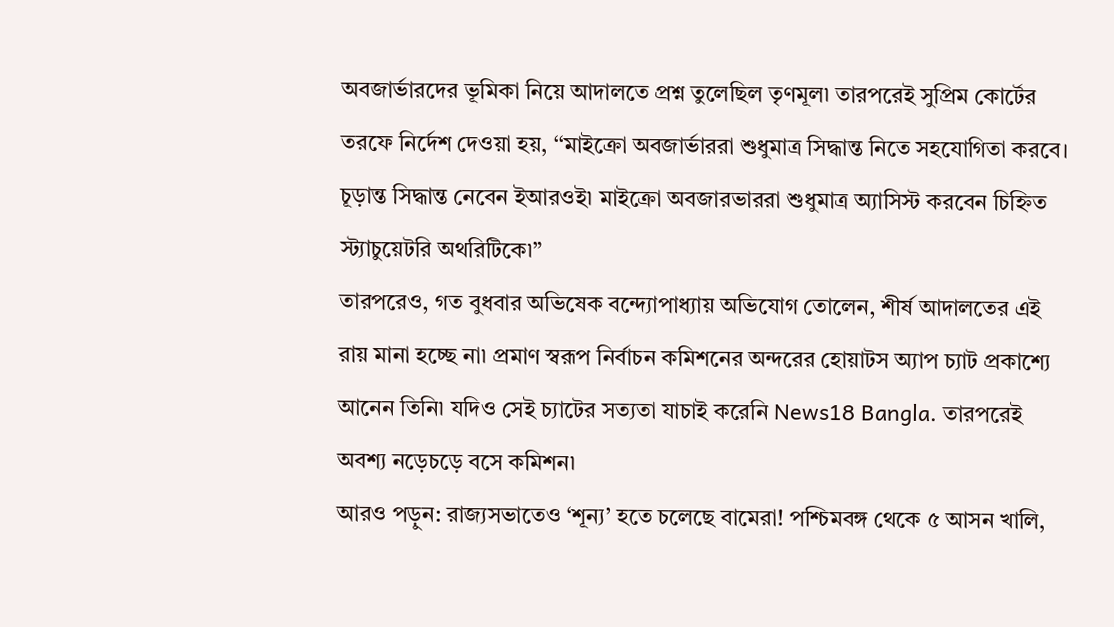অবজার্ভারদের ভূমিকা নিয়ে আদালতে প্রশ্ন তুলেছিল তৃণমূল৷ তারপরেই সুপ্রিম কোর্টের তরফে নির্দেশ দেওয়া হয়, ‘‘মাইক্রো অবজার্ভাররা শুধুমাত্র সিদ্ধান্ত নিতে সহযোগিতা করবে। চূড়ান্ত সিদ্ধান্ত নেবেন ইআরওই৷ মাইক্রো অবজারভাররা শুধুমাত্র অ্যাসিস্ট করবেন চিহ্নিত স্ট্যাচুয়েটরি অথরিটিকে৷”
তারপরেও, গত বুধবার অভিষেক বন্দ্যোপাধ্যায় অভিযোগ তোলেন, শীর্ষ আদালতের এই রায় মানা হচ্ছে না৷ প্রমাণ স্বরূপ নির্বাচন কমিশনের অন্দরের হোয়াটস অ্যাপ চ্যাট প্রকাশ্যে আনেন তিনি৷ যদিও সেই চ্যাটের সত্যতা যাচাই করেনি News18 Bangla. তারপরেই অবশ্য নড়েচড়ে বসে কমিশন৷
আরও পড়ুন: রাজ্যসভাতেও ‘শূন্য’ হতে চলেছে বামেরা! পশ্চিমবঙ্গ থেকে ৫ আসন খালি,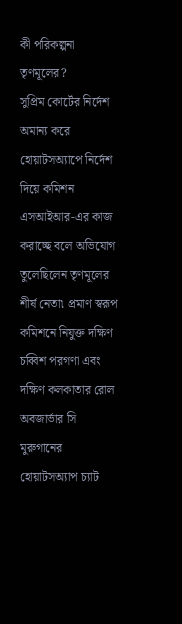কী পরিকল্পনা তৃণমূলের?
সুপ্রিম কোর্টের নির্দেশ অমান্য করে হোয়াটসঅ্যাপে নির্দেশ দিয়ে কমিশন এসআইআর-এর কাজ করাচ্ছে বলে অভিযোগ তুলেছিলেন তৃণমূলের শীর্ষ নেতা৷ প্রমাণ স্বরূপ কমিশনে নিযুক্ত দক্ষিণ চব্বিশ পরগণা এবং দক্ষিণ কলকাতার রোল অবজার্ভার সি মুরুগানের হোয়াটসঅ্যাপ চ্যাট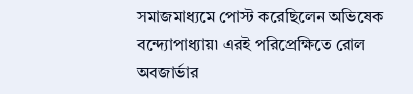সমাজমাধ্যমে পোস্ট করেছিলেন অভিষেক বন্দ্যোপাধ্যায়৷ এরই পরিপ্রেক্ষিতে রোল অবজার্ভার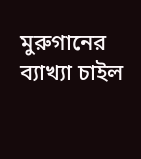মুরুগানের ব্যাখ্যা চাইল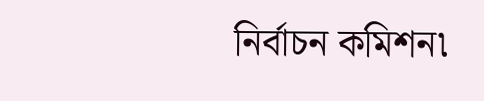নির্বাচন কমিশন৷